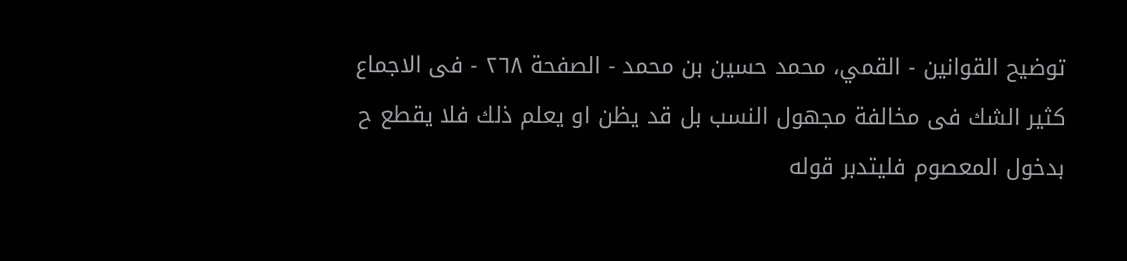توضيح القوانين - القمي، محمد حسين بن محمد - الصفحة ٢٦٨ - فى الاجماع
كثير الشك فى مخالفة مجهول النسب بل قد يظن او يعلم ذلك فلا يقطع ح بدخول المعصوم فليتدبر قوله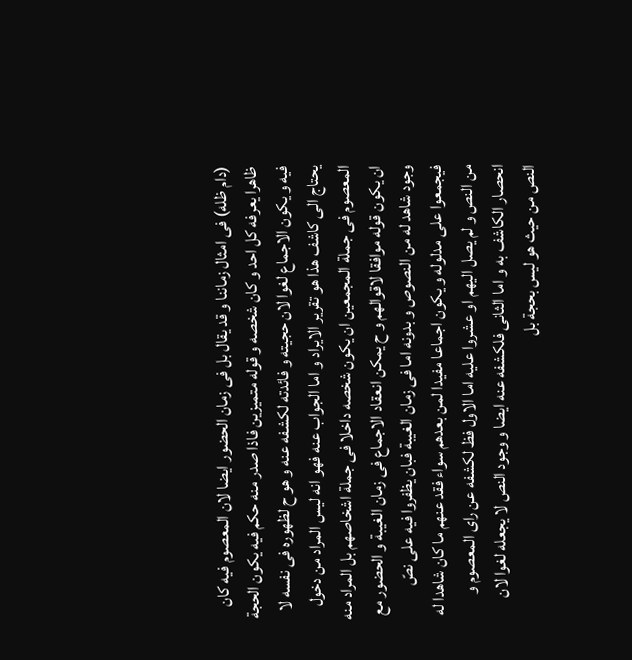(دام ظله) فى امثال زماننا و قد يقال بل فى زمان الحضور ايضا لان المعصوم فيه كان ظاهرا يعرفه كل احد و كان شخصه و قوله متميزين فاذا صدر منه حكم فيه يكون الحجة فيه و يكون الاجماع لغوا لان حجيته و فائدته لكشفه عنه و هو ح لظهوره فى نفسه لا يحتاج الى كاشف هذا هو تقرير الايراد و اما الجواب عنه فهو انه ليس المراد من دخول المعصوم فى جملة المجمعين ان يكون شخصه داخلا فى جملة اشخاصهم بل المراد منه ان يكون قوله موافقا لاقوالهم و ح يمكن انعقاد الاجماع فى زمان الغيبة و الحضور مع وجود شاهد له من النصوص و بدونه اما فى زمان الغيبة فبان يظفروا فيه على نصّ فيجمعوا على مدلوله و يكون اجماعا مفيدا لمن بعدهم سواء فقد عنهم ما كان شاهدا له من النص و لم يصل اليهم او عشروا عليه اما الاول فظ لكشفه عن راى المعصوم و انحصار الكاشف به و اما الثانى فلكشفه عنه ايضا و وجود النص لا يجعله لغوا لان النص من حيث هو ليس بحجة بل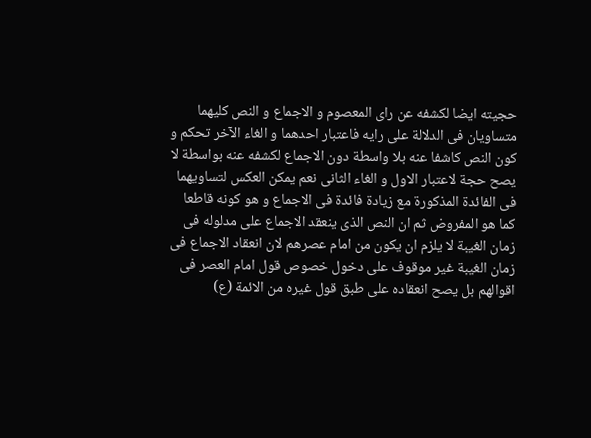حجيته ايضا لكشفه عن راى المعصوم و الاجماع و النص كليهما متساويان فى الدلالة على رايه فاعتبار احدهما و الغاء الآخر تحكم و كون النص كاشفا عنه بلا واسطة دون الاجماع لكشفه عنه بواسطة لا يصح حجة لاعتبار الاول و الغاء الثانى نعم يمكن العكس لتساويهما فى الفائدة المذكورة مع زيادة فائدة فى الاجماع و هو كونه قاطعا كما هو المفروض ثم ان النص الذى ينعقد الاجماع على مدلوله فى زمان الغيبة لا يلزم ان يكون من امام عصرهم لان انعقاد الاجماع فى زمان الغيبة غير موقوف على دخول خصوص قول امام العصر فى اقوالهم بل يصح انعقاده على طبق قول غيره من الائمة (ع)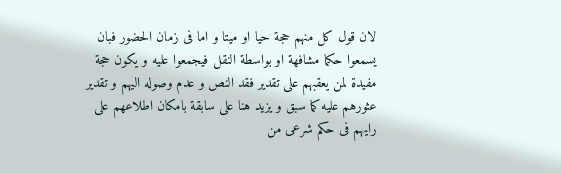لان قول كل منهم حجة حيا او ميتا و اما فى زمان الحضور فبان يسمعوا حكما مشافهة او بواسطة النقل فيجمعوا عليه و يكون حجة مفيدة لمن يعقبهم على تقدير فقد النص و عدم وصوله اليهم و تقدير عثورهم عليه كما سبق و يزيد هنا على سابقة بامكان اطلاعهم على رايهم فى حكم شرعى من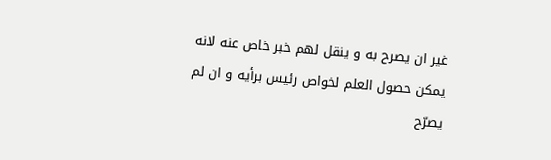غير ان يصرح به و ينقل لهم خبر خاص عنه لانه يمكن حصول العلم لخواص رئيس برأيه و ان لم يصرّح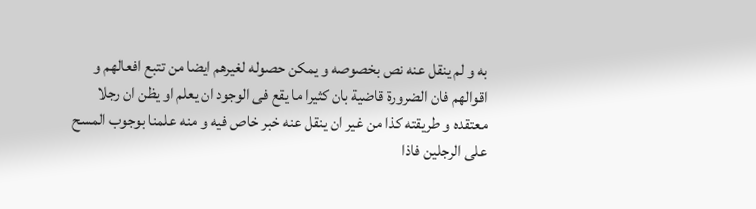به و لم ينقل عنه نص بخصوصه و يمكن حصوله لغيرهم ايضا من تتبع افعالهم و اقوالهم فان الضرورة قاضية بان كثيرا ما يقع فى الوجود ان يعلم او يظن ان رجلا معتقده و طريقته كذا من غير ان ينقل عنه خبر خاص فيه و منه علمنا بوجوب المسح على الرجلين فاذا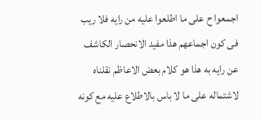اجمعوا ح على ما اطلعوا عليه من رايه فلا ريب فى كون اجماعهم هذا مفيد الانحصار الكاشف عن رايه به هذا هو كلام بعض الاعاظم نقلناه لاشتماله على ما لا باس بالاطلاع عليه مع كونه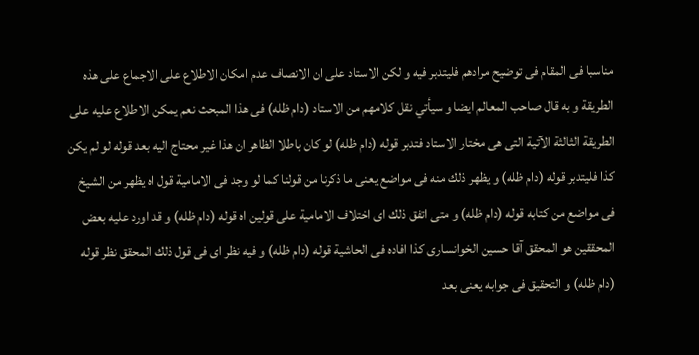مناسبا فى المقام فى توضيح مرادهم فليتدبر فيه و لكن الاستاد على ان الانصاف عدم امكان الاطلاع على الاجماع على هذه الطريقة و به قال صاحب المعالم ايضا و سيأتي نقل كلامهم من الاستاد (دام ظله) فى هذا المبحث نعم يمكن الاطلاع عليه على الطريقة الثالثة الآتية التى هى مختار الاستاد فتدبر قوله (دام ظله) لو كان باطلا الظاهر ان هذا غير محتاج اليه بعد قوله لو لم يكن كذا فليتدبر قوله (دام ظله) و يظهر ذلك منه فى مواضع يعنى ما ذكرنا من قولنا كما لو وجد فى الامامية قول اه يظهر من الشيخ فى مواضع من كتابه قوله (دام ظله) و متى اتفق ذلك اى اختلاف الامامية على قولين اه قوله (دام ظله) و قد اورد عليه بعض المحققين هو المحقق آقا حسين الخوانسارى كذا افاده فى الحاشية قوله (دام ظله) و فيه نظر اى فى قول ذلك المحقق نظر قوله (دام ظله) و التحقيق فى جوابه يعنى بعد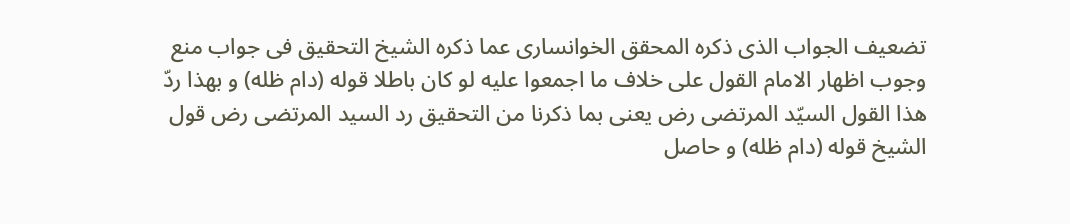تضعيف الجواب الذى ذكره المحقق الخوانسارى عما ذكره الشيخ التحقيق فى جواب منع وجوب اظهار الامام القول على خلاف ما اجمعوا عليه لو كان باطلا قوله (دام ظله) و بهذا ردّ هذا القول السيّد المرتضى رض يعنى بما ذكرنا من التحقيق رد السيد المرتضى رض قول الشيخ قوله (دام ظله) و حاصل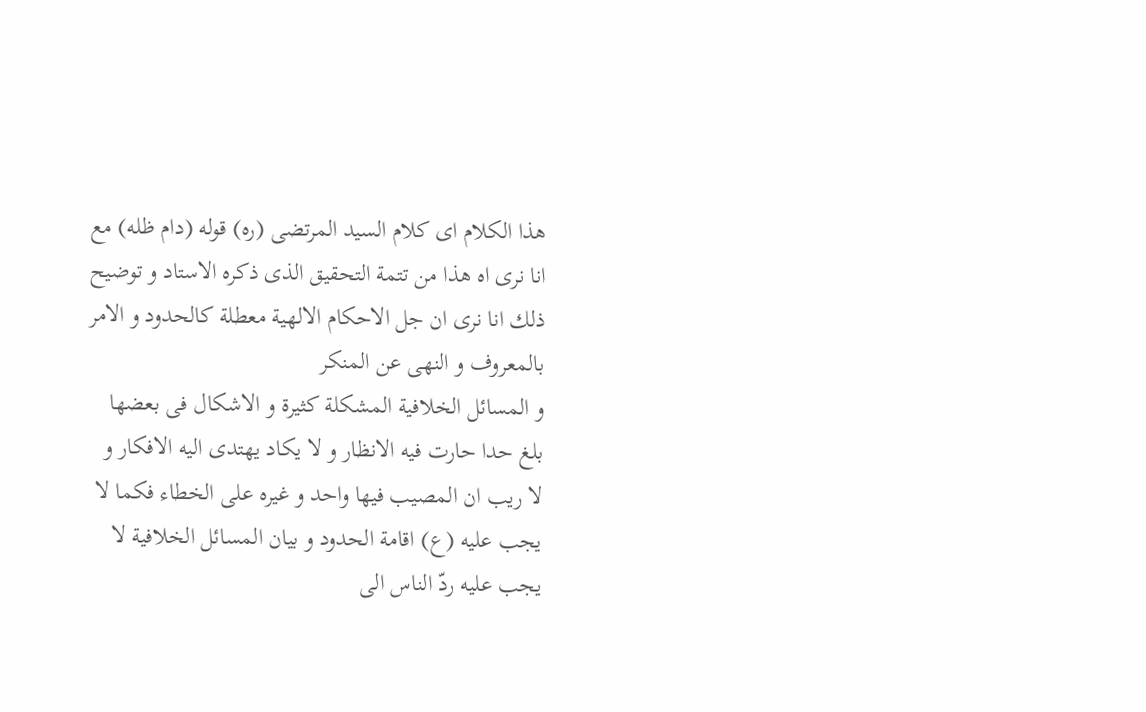هذا الكلام اى كلام السيد المرتضى (ره) قوله (دام ظله) مع انا نرى اه هذا من تتمة التحقيق الذى ذكره الاستاد و توضيح ذلك انا نرى ان جل الاحكام الالهية معطلة كالحدود و الامر بالمعروف و النهى عن المنكر
و المسائل الخلافية المشكلة كثيرة و الاشكال فى بعضها بلغ حدا حارت فيه الانظار و لا يكاد يهتدى اليه الافكار و لا ريب ان المصيب فيها واحد و غيره على الخطاء فكما لا يجب عليه (ع) اقامة الحدود و بيان المسائل الخلافية لا يجب عليه ردّ الناس الى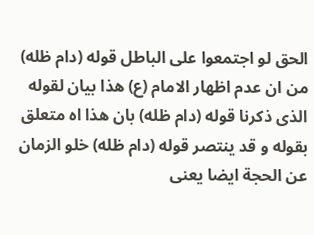الحق لو اجتمعوا على الباطل قوله (دام ظله) من ان عدم اظهار الامام (ع) هذا بيان لقوله الذى ذكرنا قوله (دام ظله) بان هذا اه متعلق بقوله و قد ينتصر قوله (دام ظله) خلو الزمان عن الحجة ايضا يعنى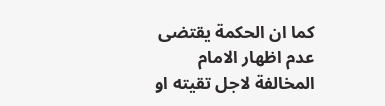كما ان الحكمة يقتضى عدم اظهار الامام المخالفة لاجل تقيته او